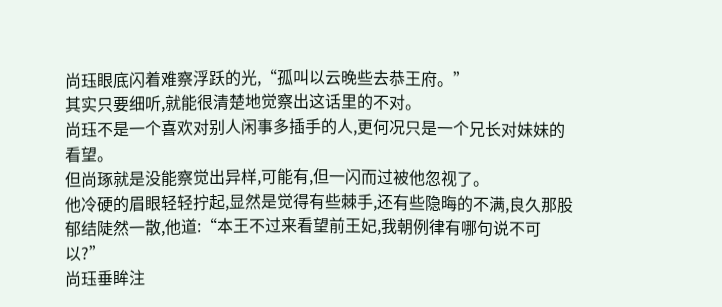尚珏眼底闪着难察浮跃的光,“孤叫以云晚些去恭王府。”
其实只要细听,就能很清楚地觉察出这话里的不对。
尚珏不是一个喜欢对别人闲事多插手的人,更何况只是一个兄长对妹妹的看望。
但尚琢就是没能察觉出异样,可能有,但一闪而过被他忽视了。
他冷硬的眉眼轻轻拧起,显然是觉得有些棘手,还有些隐晦的不满,良久那股郁结陡然一散,他道:“本王不过来看望前王妃,我朝例律有哪句说不可以?”
尚珏垂眸注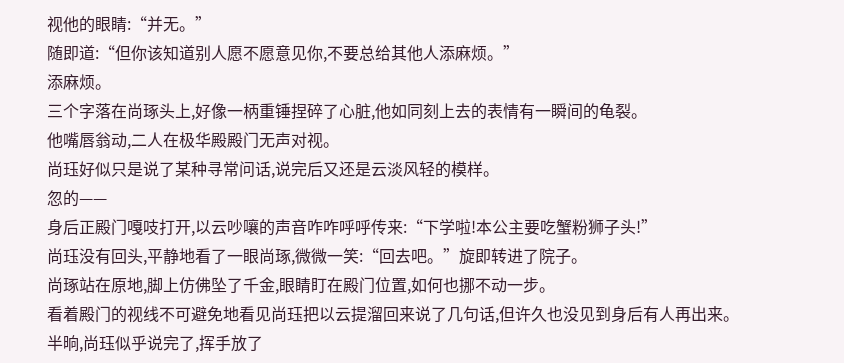视他的眼睛:“并无。”
随即道:“但你该知道别人愿不愿意见你,不要总给其他人添麻烦。”
添麻烦。
三个字落在尚琢头上,好像一柄重锤捏碎了心脏,他如同刻上去的表情有一瞬间的龟裂。
他嘴唇翁动,二人在极华殿殿门无声对视。
尚珏好似只是说了某种寻常问话,说完后又还是云淡风轻的模样。
忽的——
身后正殿门嘎吱打开,以云吵嚷的声音咋咋呼呼传来:“下学啦!本公主要吃蟹粉狮子头!”
尚珏没有回头,平静地看了一眼尚琢,微微一笑:“回去吧。”旋即转进了院子。
尚琢站在原地,脚上仿佛坠了千金,眼睛盯在殿门位置,如何也挪不动一步。
看着殿门的视线不可避免地看见尚珏把以云提溜回来说了几句话,但许久也没见到身后有人再出来。
半晌,尚珏似乎说完了,挥手放了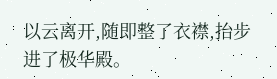以云离开,随即整了衣襟,抬步进了极华殿。